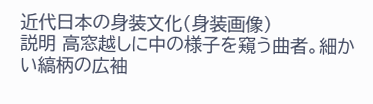近代日本の身装文化(身装画像)
説明 高窓越しに中の様子を窺う曲者。細かい縞柄の広袖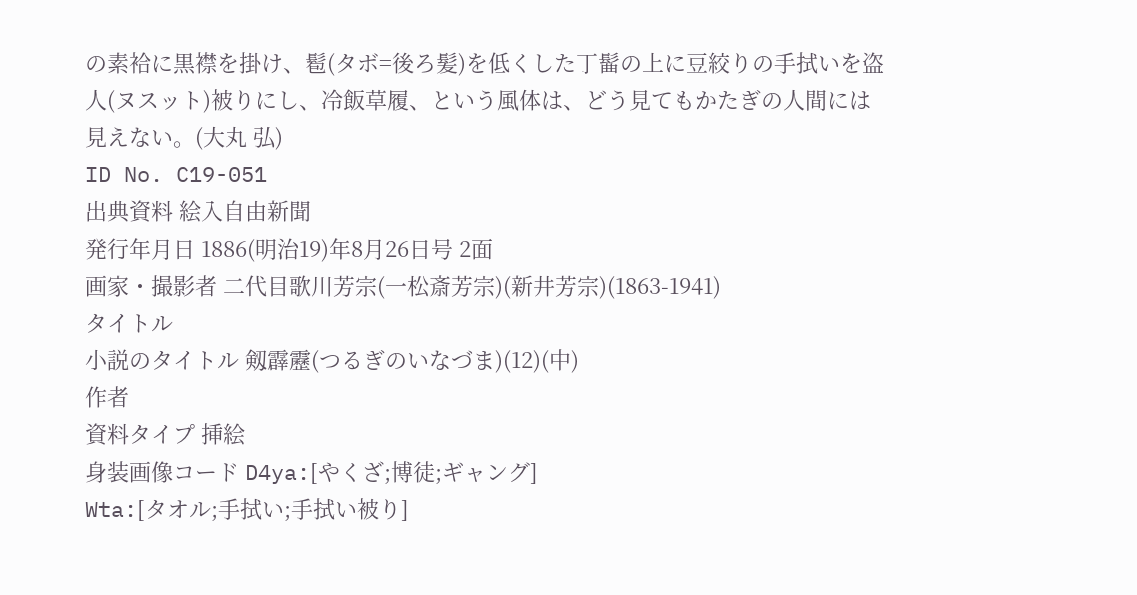の素袷に黒襟を掛け、髱(タボ=後ろ髪)を低くした丁髷の上に豆絞りの手拭いを盗人(ヌスット)被りにし、冷飯草履、という風体は、どう見てもかたぎの人間には見えない。(大丸 弘)
ID No. C19-051
出典資料 絵入自由新聞
発行年月日 1886(明治19)年8月26日号 2面
画家・撮影者 二代目歌川芳宗(一松斎芳宗)(新井芳宗)(1863-1941)
タイトル
小説のタイトル 剱霹靂(つるぎのいなづま)(12)(中)
作者
資料タイプ 挿絵
身装画像コード D4ya:[やくざ;博徒;ギャング]
Wta:[タオル;手拭い;手拭い被り]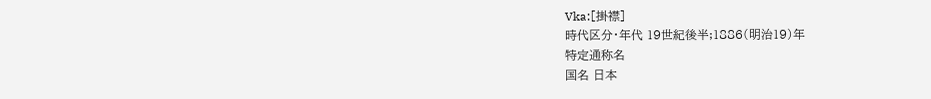Vka:[掛襟]
時代区分・年代 19世紀後半;1886(明治19)年
特定通称名
国名 日本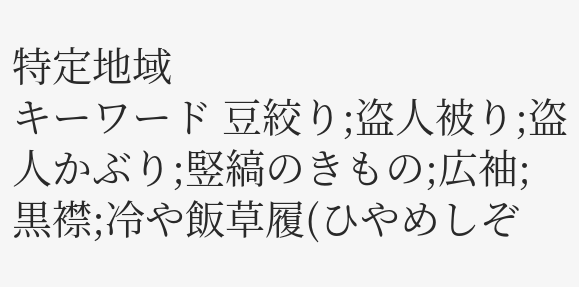特定地域
キーワード 豆絞り;盗人被り;盗人かぶり;竪縞のきもの;広袖;黒襟;冷や飯草履(ひやめしぞ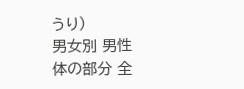うり)
男女別 男性
体の部分 全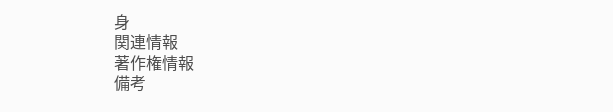身
関連情報
著作権情報
備考